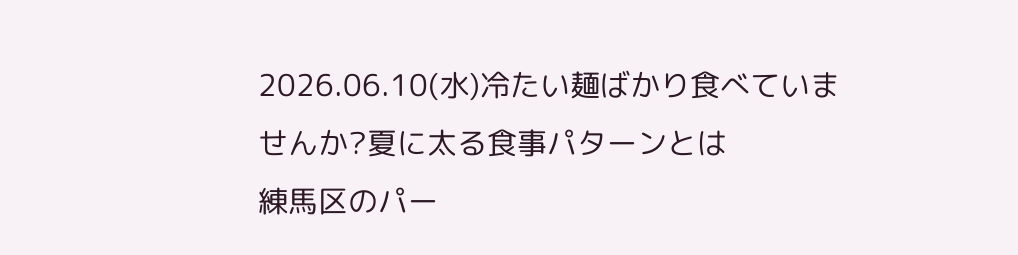2026.06.10(水)冷たい麺ばかり食べていませんか?夏に太る食事パターンとは
練馬区のパー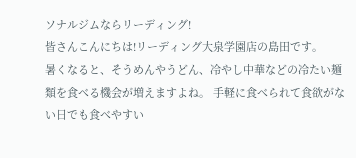ソナルジムならリーディング!
皆さんこんにちは!リーディング大泉学園店の島田です。
暑くなると、そうめんやうどん、冷やし中華などの冷たい麺類を食べる機会が増えますよね。 手軽に食べられて食欲がない日でも食べやすい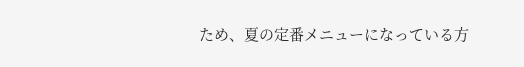ため、夏の定番メニューになっている方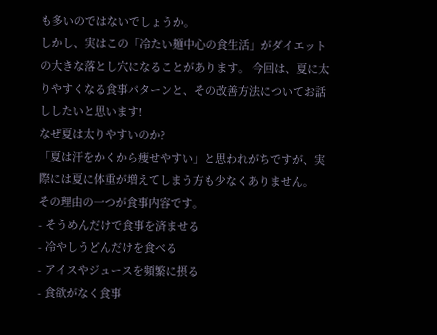も多いのではないでしょうか。
しかし、実はこの「冷たい麺中心の食生活」がダイエットの大きな落とし穴になることがあります。 今回は、夏に太りやすくなる食事パターンと、その改善方法についてお話ししたいと思います!
なぜ夏は太りやすいのか?
「夏は汗をかくから痩せやすい」と思われがちですが、実際には夏に体重が増えてしまう方も少なくありません。
その理由の一つが食事内容です。
- そうめんだけで食事を済ませる
- 冷やしうどんだけを食べる
- アイスやジュースを頻繁に摂る
- 食欲がなく食事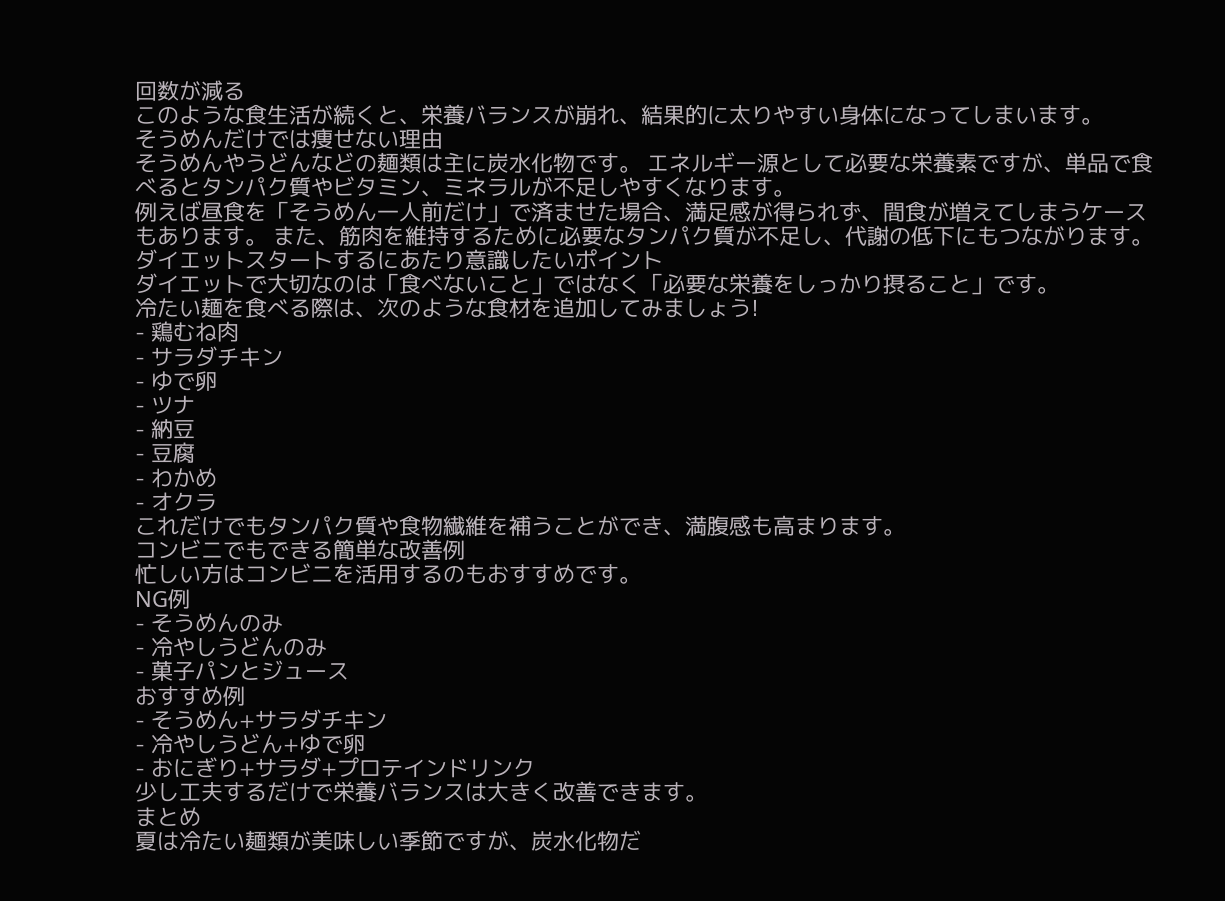回数が減る
このような食生活が続くと、栄養バランスが崩れ、結果的に太りやすい身体になってしまいます。
そうめんだけでは痩せない理由
そうめんやうどんなどの麺類は主に炭水化物です。 エネルギー源として必要な栄養素ですが、単品で食べるとタンパク質やビタミン、ミネラルが不足しやすくなります。
例えば昼食を「そうめん一人前だけ」で済ませた場合、満足感が得られず、間食が増えてしまうケースもあります。 また、筋肉を維持するために必要なタンパク質が不足し、代謝の低下にもつながります。
ダイエットスタートするにあたり意識したいポイント
ダイエットで大切なのは「食べないこと」ではなく「必要な栄養をしっかり摂ること」です。
冷たい麺を食べる際は、次のような食材を追加してみましょう!
- 鶏むね肉
- サラダチキン
- ゆで卵
- ツナ
- 納豆
- 豆腐
- わかめ
- オクラ
これだけでもタンパク質や食物繊維を補うことができ、満腹感も高まります。
コンビニでもできる簡単な改善例
忙しい方はコンビニを活用するのもおすすめです。
NG例
- そうめんのみ
- 冷やしうどんのみ
- 菓子パンとジュース
おすすめ例
- そうめん+サラダチキン
- 冷やしうどん+ゆで卵
- おにぎり+サラダ+プロテインドリンク
少し工夫するだけで栄養バランスは大きく改善できます。
まとめ
夏は冷たい麺類が美味しい季節ですが、炭水化物だ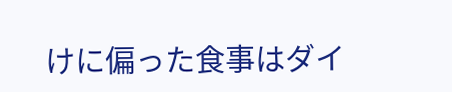けに偏った食事はダイ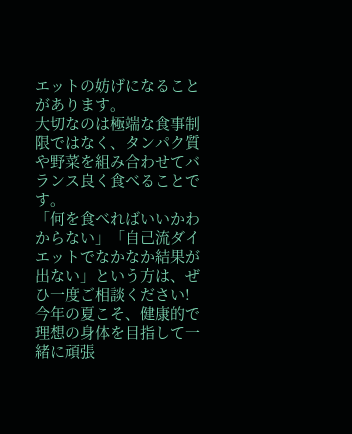エットの妨げになることがあります。
大切なのは極端な食事制限ではなく、タンパク質や野菜を組み合わせてバランス良く食べることです。
「何を食べればいいかわからない」「自己流ダイエットでなかなか結果が出ない」という方は、ぜひ一度ご相談ください!
今年の夏こそ、健康的で理想の身体を目指して一緒に頑張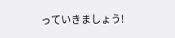っていきましょう!